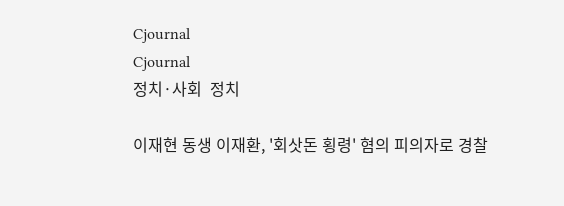Cjournal
Cjournal
정치·사회  정치

이재현 동생 이재환, '회삿돈 횡령' 혐의 피의자로 경찰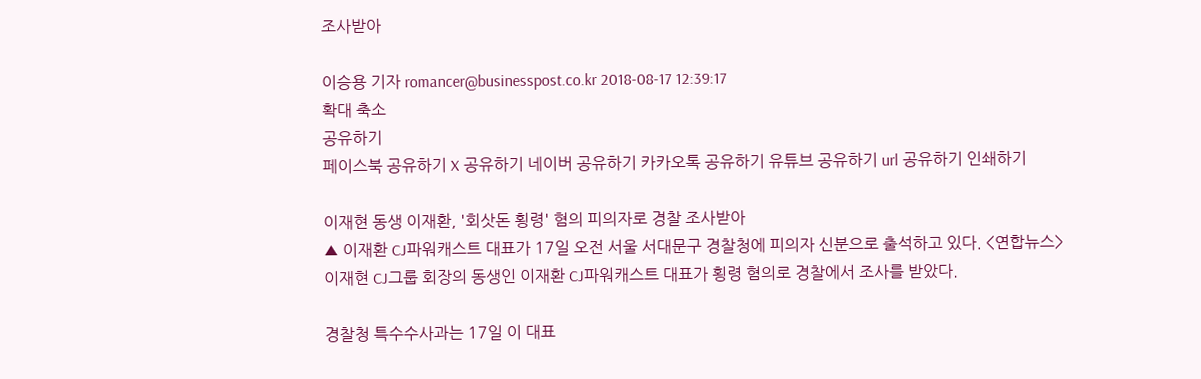조사받아

이승용 기자 romancer@businesspost.co.kr 2018-08-17 12:39:17
확대 축소
공유하기
페이스북 공유하기 X 공유하기 네이버 공유하기 카카오톡 공유하기 유튜브 공유하기 url 공유하기 인쇄하기

이재현 동생 이재환, '회삿돈 횡령' 혐의 피의자로 경찰 조사받아
▲ 이재환 CJ파워캐스트 대표가 17일 오전 서울 서대문구 경찰청에 피의자 신분으로 출석하고 있다. <연합뉴스>
이재현 CJ그룹 회장의 동생인 이재환 CJ파워캐스트 대표가 횡령 혐의로 경찰에서 조사를 받았다.

경찰청 특수수사과는 17일 이 대표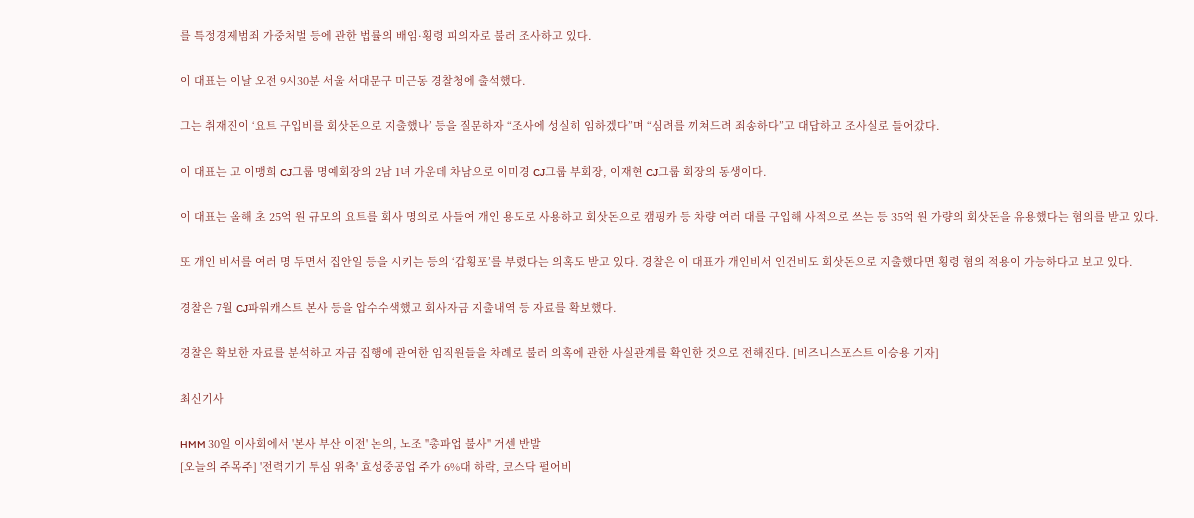를 특정경제범죄 가중처벌 등에 관한 법률의 배임·횡령 피의자로 불러 조사하고 있다.

이 대표는 이날 오전 9시30분 서울 서대문구 미근동 경찰청에 출석했다.

그는 취재진이 ‘요트 구입비를 회삿돈으로 지출했나’ 등을 질문하자 “조사에 성실히 임하겠다”며 “심려를 끼쳐드려 죄송하다”고 대답하고 조사실로 들어갔다.

이 대표는 고 이맹희 CJ그룹 명예회장의 2남 1녀 가운데 차남으로 이미경 CJ그룹 부회장, 이재현 CJ그룹 회장의 동생이다.

이 대표는 올해 초 25억 원 규모의 요트를 회사 명의로 사들여 개인 용도로 사용하고 회삿돈으로 캠핑카 등 차량 여러 대를 구입해 사적으로 쓰는 등 35억 원 가량의 회삿돈을 유용했다는 혐의를 받고 있다.

또 개인 비서를 여러 명 두면서 집안일 등을 시키는 등의 ‘갑횡포’를 부렸다는 의혹도 받고 있다. 경찰은 이 대표가 개인비서 인건비도 회삿돈으로 지출했다면 횡령 혐의 적용이 가능하다고 보고 있다.

경찰은 7월 CJ파워캐스트 본사 등을 압수수색했고 회사자금 지출내역 등 자료를 확보했다.

경찰은 확보한 자료를 분석하고 자금 집행에 관여한 임직원들을 차례로 불러 의혹에 관한 사실관계를 확인한 것으로 전해진다. [비즈니스포스트 이승용 기자]

최신기사

HMM 30일 이사회에서 '본사 부산 이전' 논의, 노조 "총파업 불사" 거센 반발
[오늘의 주목주] '전력기기 투심 위축' 효성중공업 주가 6%대 하락, 코스닥 펄어비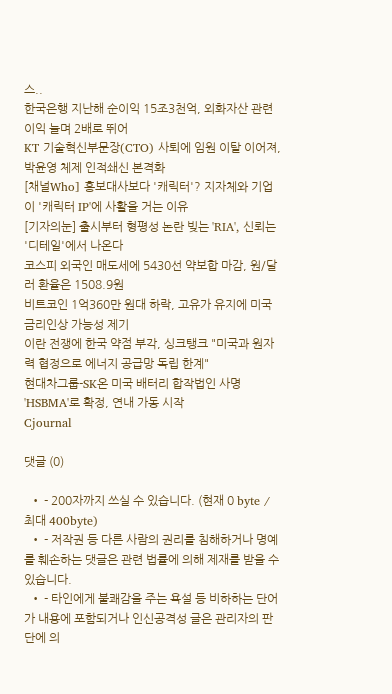스..
한국은행 지난해 순이익 15조3천억, 외화자산 관련 이익 늘며 2배로 뛰어
KT 기술혁신부문장(CTO) 사퇴에 임원 이탈 이어져, 박윤영 체제 인적쇄신 본격화
[채널Who] 홍보대사보다 '캐릭터'? 지자체와 기업이 '캐릭터 IP'에 사활을 거는 이유
[기자의눈] 출시부터 형평성 논란 빚는 'RIA', 신뢰는 '디테일'에서 나온다
코스피 외국인 매도세에 5430선 약보합 마감, 원/달러 환율은 1508.9원
비트코인 1억360만 원대 하락, 고유가 유지에 미국 금리인상 가능성 제기
이란 전쟁에 한국 약점 부각, 싱크탱크 "미국과 원자력 협정으로 에너지 공급망 독립 한계"
현대차그룹-SK온 미국 배터리 합작법인 사명 'HSBMA'로 확정, 연내 가동 시작
Cjournal

댓글 (0)

  • - 200자까지 쓰실 수 있습니다. (현재 0 byte / 최대 400byte)
  • - 저작권 등 다른 사람의 권리를 침해하거나 명예를 훼손하는 댓글은 관련 법률에 의해 제재를 받을 수 있습니다.
  • - 타인에게 불쾌감을 주는 욕설 등 비하하는 단어가 내용에 포함되거나 인신공격성 글은 관리자의 판단에 의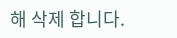해 삭제 합니다.